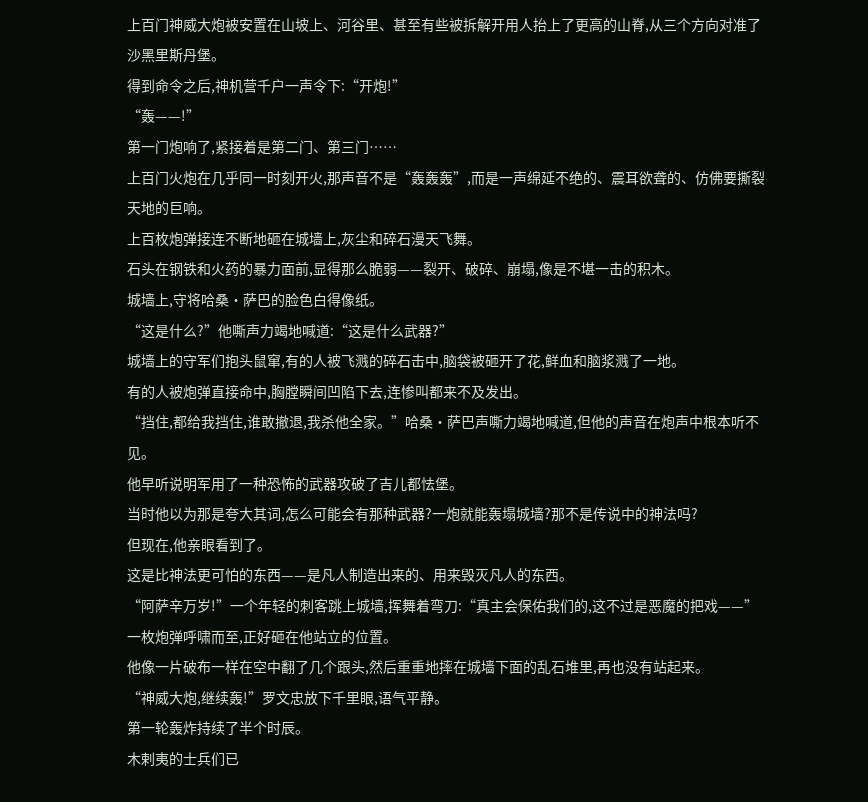上百门神威大炮被安置在山坡上、河谷里、甚至有些被拆解开用人抬上了更高的山脊,从三个方向对准了沙黑里斯丹堡。
得到命令之后,神机营千户一声令下:“开炮!”
“轰——!”
第一门炮响了,紧接着是第二门、第三门……
上百门火炮在几乎同一时刻开火,那声音不是“轰轰轰”,而是一声绵延不绝的、震耳欲聋的、仿佛要撕裂天地的巨响。
上百枚炮弹接连不断地砸在城墙上,灰尘和碎石漫天飞舞。
石头在钢铁和火药的暴力面前,显得那么脆弱——裂开、破碎、崩塌,像是不堪一击的积木。
城墙上,守将哈桑·萨巴的脸色白得像纸。
“这是什么?”他嘶声力竭地喊道:“这是什么武器?”
城墙上的守军们抱头鼠窜,有的人被飞溅的碎石击中,脑袋被砸开了花,鲜血和脑浆溅了一地。
有的人被炮弹直接命中,胸膛瞬间凹陷下去,连惨叫都来不及发出。
“挡住,都给我挡住,谁敢撤退,我杀他全家。”哈桑·萨巴声嘶力竭地喊道,但他的声音在炮声中根本听不见。
他早听说明军用了一种恐怖的武器攻破了吉儿都怯堡。
当时他以为那是夸大其词,怎么可能会有那种武器?一炮就能轰塌城墙?那不是传说中的神法吗?
但现在,他亲眼看到了。
这是比神法更可怕的东西——是凡人制造出来的、用来毁灭凡人的东西。
“阿萨辛万岁!”一个年轻的刺客跳上城墙,挥舞着弯刀:“真主会保佑我们的,这不过是恶魔的把戏——”
一枚炮弹呼啸而至,正好砸在他站立的位置。
他像一片破布一样在空中翻了几个跟头,然后重重地摔在城墙下面的乱石堆里,再也没有站起来。
“神威大炮,继续轰!”罗文忠放下千里眼,语气平静。
第一轮轰炸持续了半个时辰。
木剌夷的士兵们已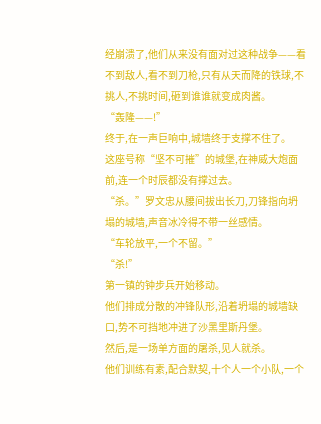经崩溃了,他们从来没有面对过这种战争——看不到敌人,看不到刀枪,只有从天而降的铁球,不挑人,不挑时间,砸到谁谁就变成肉酱。
“轰隆——!”
终于,在一声巨响中,城墙终于支撑不住了。
这座号称“坚不可摧”的城堡,在神威大炮面前,连一个时辰都没有撑过去。
“杀。”罗文忠从腰间拔出长刀,刀锋指向坍塌的城墙,声音冰冷得不带一丝感情。
“车轮放平,一个不留。”
“杀!”
第一镇的钟步兵开始移动。
他们排成分散的冲锋队形,沿着坍塌的城墙缺口,势不可挡地冲进了沙黑里斯丹堡。
然后,是一场单方面的屠杀,见人就杀。
他们训练有素,配合默契,十个人一个小队,一个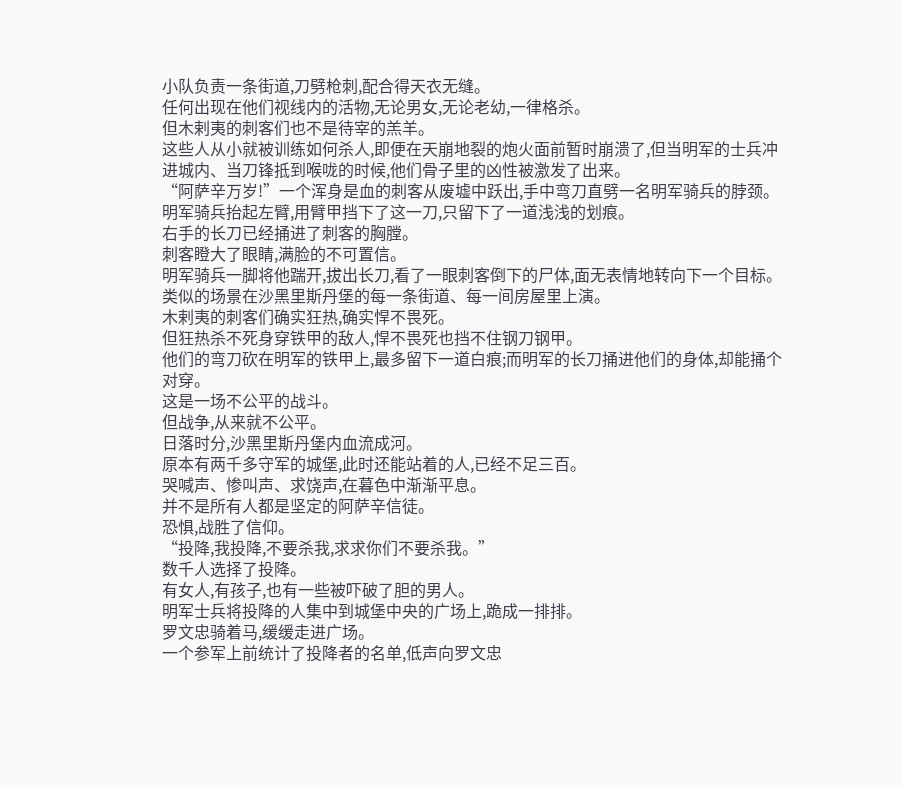小队负责一条街道,刀劈枪刺,配合得天衣无缝。
任何出现在他们视线内的活物,无论男女,无论老幼,一律格杀。
但木剌夷的刺客们也不是待宰的羔羊。
这些人从小就被训练如何杀人,即便在天崩地裂的炮火面前暂时崩溃了,但当明军的士兵冲进城内、当刀锋抵到喉咙的时候,他们骨子里的凶性被激发了出来。
“阿萨辛万岁!”一个浑身是血的刺客从废墟中跃出,手中弯刀直劈一名明军骑兵的脖颈。
明军骑兵抬起左臂,用臂甲挡下了这一刀,只留下了一道浅浅的划痕。
右手的长刀已经捅进了刺客的胸膛。
刺客瞪大了眼睛,满脸的不可置信。
明军骑兵一脚将他踹开,拔出长刀,看了一眼刺客倒下的尸体,面无表情地转向下一个目标。
类似的场景在沙黑里斯丹堡的每一条街道、每一间房屋里上演。
木剌夷的刺客们确实狂热,确实悍不畏死。
但狂热杀不死身穿铁甲的敌人,悍不畏死也挡不住钢刀钢甲。
他们的弯刀砍在明军的铁甲上,最多留下一道白痕;而明军的长刀捅进他们的身体,却能捅个对穿。
这是一场不公平的战斗。
但战争,从来就不公平。
日落时分,沙黑里斯丹堡内血流成河。
原本有两千多守军的城堡,此时还能站着的人,已经不足三百。
哭喊声、惨叫声、求饶声,在暮色中渐渐平息。
并不是所有人都是坚定的阿萨辛信徒。
恐惧,战胜了信仰。
“投降,我投降,不要杀我,求求你们不要杀我。”
数千人选择了投降。
有女人,有孩子,也有一些被吓破了胆的男人。
明军士兵将投降的人集中到城堡中央的广场上,跪成一排排。
罗文忠骑着马,缓缓走进广场。
一个参军上前统计了投降者的名单,低声向罗文忠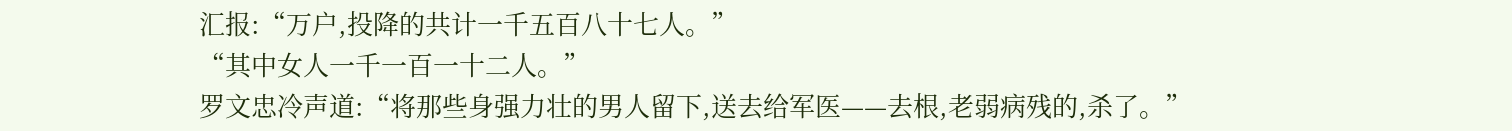汇报:“万户,投降的共计一千五百八十七人。”
“其中女人一千一百一十二人。”
罗文忠冷声道:“将那些身强力壮的男人留下,送去给军医——去根,老弱病残的,杀了。”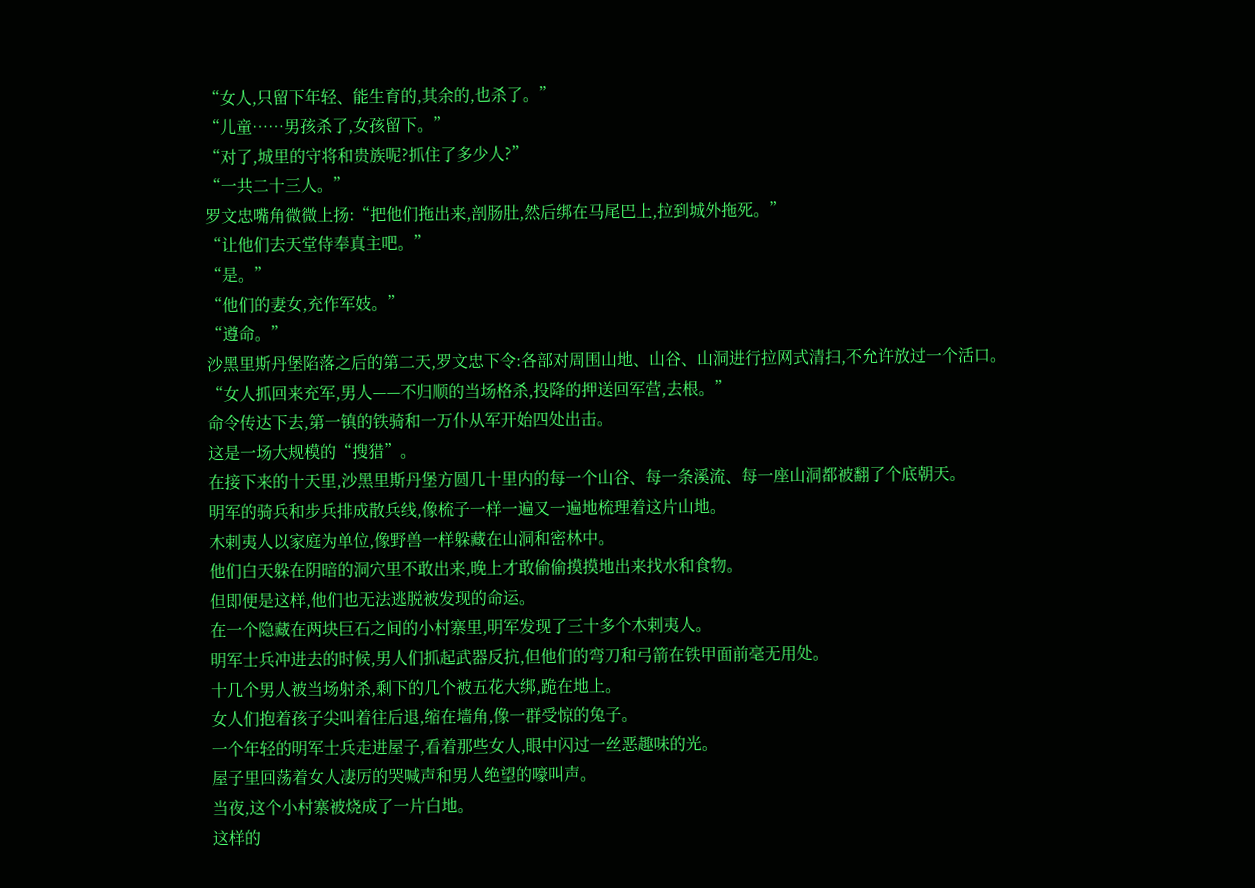“女人,只留下年轻、能生育的,其余的,也杀了。”
“儿童……男孩杀了,女孩留下。”
“对了,城里的守将和贵族呢?抓住了多少人?”
“一共二十三人。”
罗文忠嘴角微微上扬:“把他们拖出来,剖肠肚,然后绑在马尾巴上,拉到城外拖死。”
“让他们去天堂侍奉真主吧。”
“是。”
“他们的妻女,充作军妓。”
“遵命。”
沙黑里斯丹堡陷落之后的第二天,罗文忠下令:各部对周围山地、山谷、山洞进行拉网式清扫,不允许放过一个活口。
“女人抓回来充军,男人——不归顺的当场格杀,投降的押送回军营,去根。”
命令传达下去,第一镇的铁骑和一万仆从军开始四处出击。
这是一场大规模的“搜猎”。
在接下来的十天里,沙黑里斯丹堡方圆几十里内的每一个山谷、每一条溪流、每一座山洞都被翻了个底朝天。
明军的骑兵和步兵排成散兵线,像梳子一样一遍又一遍地梳理着这片山地。
木剌夷人以家庭为单位,像野兽一样躲藏在山洞和密林中。
他们白天躲在阴暗的洞穴里不敢出来,晚上才敢偷偷摸摸地出来找水和食物。
但即便是这样,他们也无法逃脱被发现的命运。
在一个隐藏在两块巨石之间的小村寨里,明军发现了三十多个木剌夷人。
明军士兵冲进去的时候,男人们抓起武器反抗,但他们的弯刀和弓箭在铁甲面前毫无用处。
十几个男人被当场射杀,剩下的几个被五花大绑,跪在地上。
女人们抱着孩子尖叫着往后退,缩在墙角,像一群受惊的兔子。
一个年轻的明军士兵走进屋子,看着那些女人,眼中闪过一丝恶趣味的光。
屋子里回荡着女人凄厉的哭喊声和男人绝望的嚎叫声。
当夜,这个小村寨被烧成了一片白地。
这样的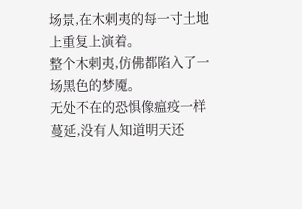场景,在木剌夷的每一寸土地上重复上演着。
整个木剌夷,仿佛都陷入了一场黑色的梦魇。
无处不在的恐惧像瘟疫一样蔓延,没有人知道明天还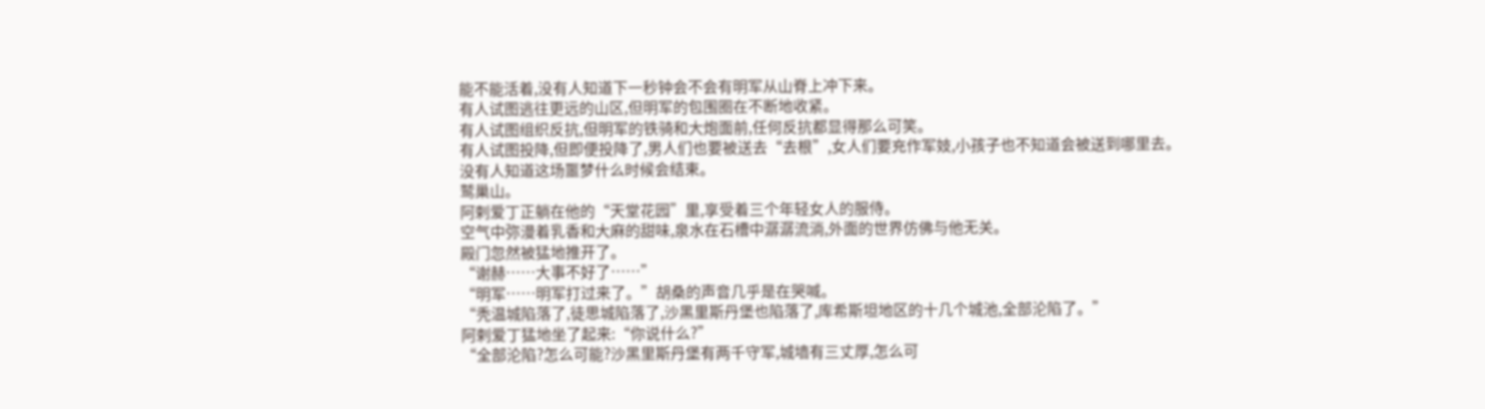能不能活着,没有人知道下一秒钟会不会有明军从山脊上冲下来。
有人试图逃往更远的山区,但明军的包围圈在不断地收紧。
有人试图组织反抗,但明军的铁骑和大炮面前,任何反抗都显得那么可笑。
有人试图投降,但即便投降了,男人们也要被送去“去根”,女人们要充作军妓,小孩子也不知道会被送到哪里去。
没有人知道这场噩梦什么时候会结束。
鹫巢山。
阿剌爱丁正躺在他的“天堂花园”里,享受着三个年轻女人的服侍。
空气中弥漫着乳香和大麻的甜味,泉水在石槽中潺潺流淌,外面的世界仿佛与他无关。
殿门忽然被猛地推开了。
“谢赫……大事不好了……”
“明军……明军打过来了。”胡桑的声音几乎是在哭喊。
“秃温城陷落了,徒思城陷落了,沙黑里斯丹堡也陷落了,库希斯坦地区的十几个城池,全部沦陷了。”
阿剌爱丁猛地坐了起来:“你说什么?”
“全部沦陷?怎么可能?沙黑里斯丹堡有两千守军,城墙有三丈厚,怎么可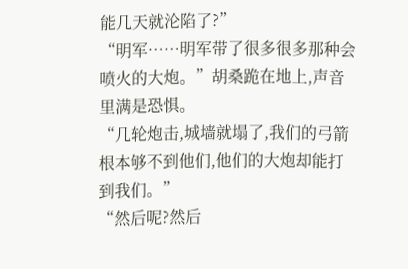能几天就沦陷了?”
“明军……明军带了很多很多那种会喷火的大炮。”胡桑跪在地上,声音里满是恐惧。
“几轮炮击,城墙就塌了,我们的弓箭根本够不到他们,他们的大炮却能打到我们。”
“然后呢?然后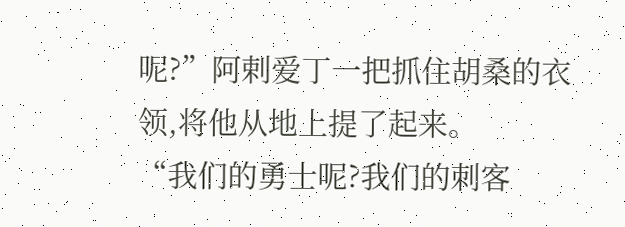呢?”阿剌爱丁一把抓住胡桑的衣领,将他从地上提了起来。
“我们的勇士呢?我们的刺客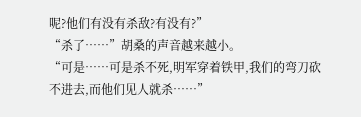呢?他们有没有杀敌?有没有?”
“杀了……”胡桑的声音越来越小。
“可是……可是杀不死,明军穿着铁甲,我们的弯刀砍不进去,而他们见人就杀……”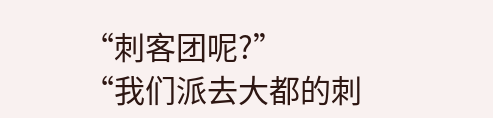“刺客团呢?”
“我们派去大都的刺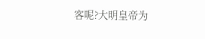客呢?大明皇帝为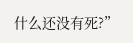什么还没有死?”